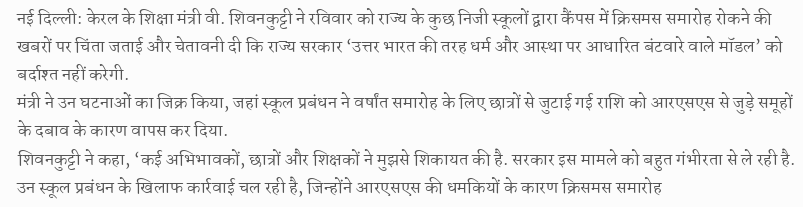नई दिल्ली: केरल के शिक्षा मंत्री वी. शिवनकुट्टी ने रविवार को राज्य के कुछ निजी स्कूलों द्वारा कैंपस में क्रिसमस समारोह रोकने की खबरों पर चिंता जताई और चेतावनी दी कि राज्य सरकार ‘उत्तर भारत की तरह धर्म और आस्था पर आधारित बंटवारे वाले मॉडल’ को बर्दाश्त नहीं करेगी.
मंत्री ने उन घटनाओं का जिक्र किया, जहां स्कूल प्रबंधन ने वर्षांत समारोह के लिए छात्रों से जुटाई गई राशि को आरएसएस से जुड़े समूहों के दबाव के कारण वापस कर दिया.
शिवनकुट्टी ने कहा, ‘कई अभिभावकों, छात्रों और शिक्षकों ने मुझसे शिकायत की है. सरकार इस मामले को बहुत गंभीरता से ले रही है. उन स्कूल प्रबंधन के खिलाफ कार्रवाई चल रही है, जिन्होंने आरएसएस की धमकियों के कारण क्रिसमस समारोह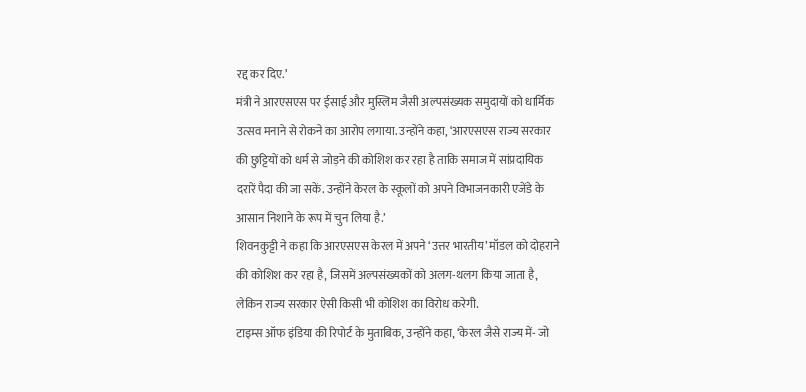रद्द कर दिए.’
मंत्री ने आरएसएस पर ईसाई और मुस्लिम जैसी अल्पसंख्यक समुदायों को धार्मिक उत्सव मनाने से रोकने का आरोप लगाया. उन्होंने कहा, ‘आरएसएस राज्य सरकार की छुट्टियों को धर्म से जोड़ने की कोशिश कर रहा है ताकि समाज में सांप्रदायिक दरारें पैदा की जा सकें. उन्होंने केरल के स्कूलों को अपने विभाजनकारी एजेंडे के आसान निशाने के रूप में चुन लिया है.’
शिवनकुट्टी ने कहा कि आरएसएस केरल में अपने ‘उत्तर भारतीय’ मॉडल को दोहराने की कोशिश कर रहा है, जिसमें अल्पसंख्यकों को अलग-थलग किया जाता है, लेकिन राज्य सरकार ऐसी किसी भी कोशिश का विरोध करेगी.
टाइम्स ऑफ इंडिया की रिपोर्ट के मुताबिक, उन्होंने कहा, ‘केरल जैसे राज्य में- जो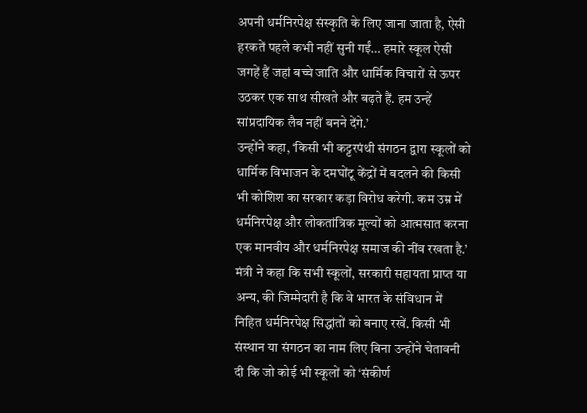अपनी धर्मनिरपेक्ष संस्कृति के लिए जाना जाता है, ऐसी हरकतें पहले कभी नहीं सुनी गईं… हमारे स्कूल ऐसी जगहें हैं जहां बच्चे जाति और धार्मिक विचारों से ऊपर उठकर एक साथ सीखते और बढ़ते हैं. हम उन्हें सांप्रदायिक लैब नहीं बनने देंगे.’
उन्होंने कहा, ‘किसी भी कट्टरपंथी संगठन द्वारा स्कूलों को धार्मिक विभाजन के दमघोंटू केंद्रों में बदलने की किसी भी कोशिश का सरकार कड़ा विरोध करेगी. कम उम्र में धर्मनिरपेक्ष और लोकतांत्रिक मूल्यों को आत्मसात करना एक मानवीय और धर्मनिरपेक्ष समाज की नींव रखता है.’
मंत्री ने कहा कि सभी स्कूलों, सरकारी सहायता प्राप्त या अन्य, की जिम्मेदारी है कि वे भारत के संविधान में निहित धर्मनिरपेक्ष सिद्धांतों को बनाए रखें. किसी भी संस्थान या संगठन का नाम लिए बिना उन्होंने चेतावनी दी कि जो कोई भी स्कूलों को ‘संकीर्ण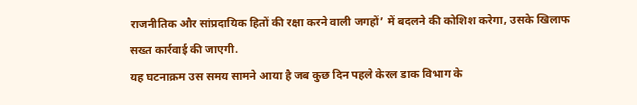राजनीतिक और सांप्रदायिक हितों की रक्षा करने वाली जगहों’ में बदलने की कोशिश करेगा, उसके खिलाफ सख्त कार्रवाई की जाएगी.
यह घटनाक्रम उस समय सामने आया है जब कुछ दिन पहले केरल डाक विभाग के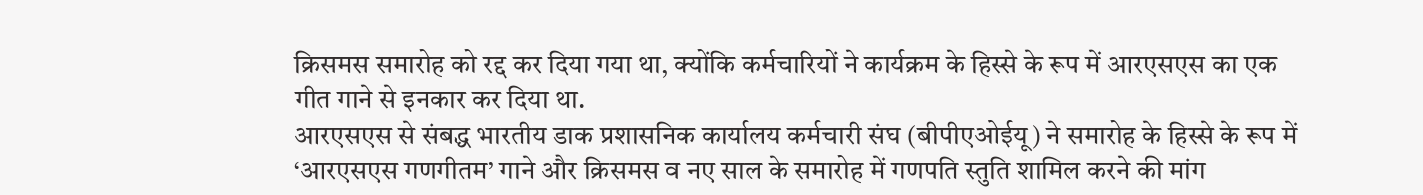क्रिसमस समारोह को रद्द कर दिया गया था, क्योंकि कर्मचारियों ने कार्यक्रम के हिस्से के रूप में आरएसएस का एक गीत गाने से इनकार कर दिया था.
आरएसएस से संबद्ध भारतीय डाक प्रशासनिक कार्यालय कर्मचारी संघ (बीपीएओईयू) ने समारोह के हिस्से के रूप में ‘आरएसएस गणगीतम’ गाने और क्रिसमस व नए साल के समारोह में गणपति स्तुति शामिल करने की मांग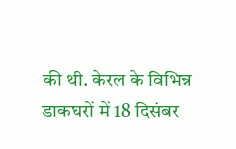की थी. केरल के विभिन्न डाकघरों में 18 दिसंबर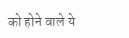को होने वाले ये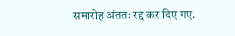समारोह अंततः रद्द कर दिए गए.